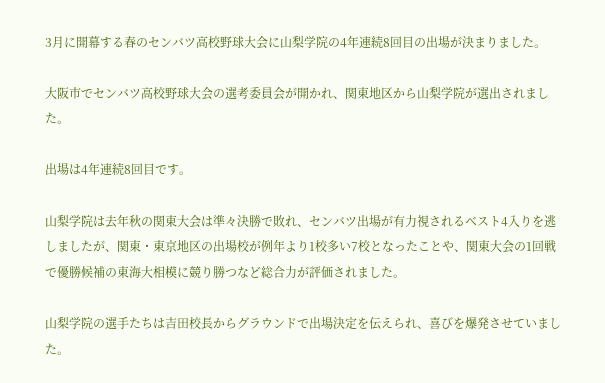3月に開幕する春のセンバツ高校野球大会に山梨学院の4年連続8回目の出場が決まりました。

大阪市でセンバツ高校野球大会の選考委員会が開かれ、関東地区から山梨学院が選出されました。

出場は4年連続8回目です。

山梨学院は去年秋の関東大会は準々決勝で敗れ、センバツ出場が有力視されるベスト4入りを逃しましたが、関東・東京地区の出場校が例年より1校多い7校となったことや、関東大会の1回戦で優勝候補の東海大相模に競り勝つなど総合力が評価されました。

山梨学院の選手たちは吉田校長からグラウンドで出場決定を伝えられ、喜びを爆発させていました。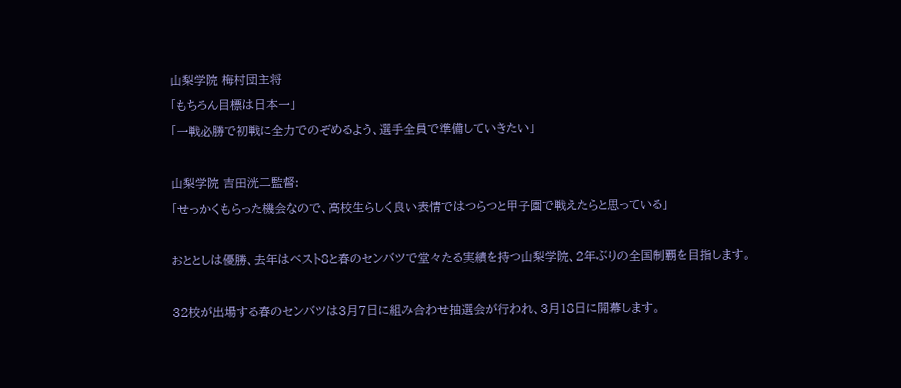山梨学院 梅村団主将
「もちろん目標は日本一」
「一戦必勝で初戦に全力でのぞめるよう、選手全員で準備していきたい」

山梨学院 吉田洸二監督:
「せっかくもらった機会なので、高校生らしく良い表情ではつらつと甲子園で戦えたらと思っている」

おととしは優勝、去年はベスト8と春のセンバツで堂々たる実績を持つ山梨学院、2年ぶりの全国制覇を目指します。

32校が出場する春のセンバツは3月7日に組み合わせ抽選会が行われ、3月18日に開幕します。